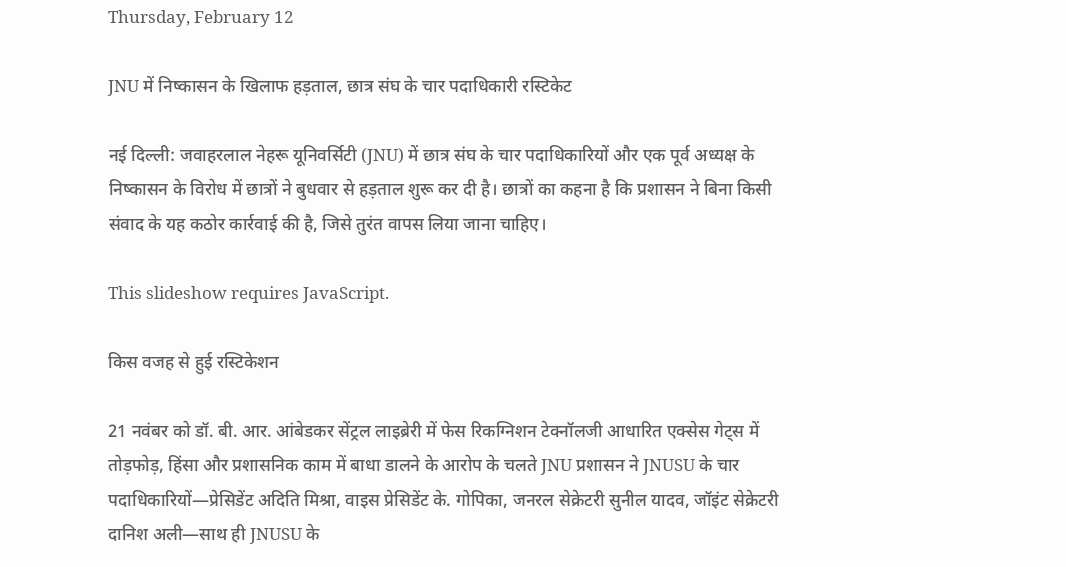Thursday, February 12

JNU में निष्कासन के खिलाफ हड़ताल, छात्र संघ के चार पदाधिकारी रस्टिकेट

नई दिल्ली: जवाहरलाल नेहरू यूनिवर्सिटी (JNU) में छात्र संघ के चार पदाधिकारियों और एक पूर्व अध्यक्ष के निष्कासन के विरोध में छात्रों ने बुधवार से हड़ताल शुरू कर दी है। छात्रों का कहना है कि प्रशासन ने बिना किसी संवाद के यह कठोर कार्रवाई की है, जिसे तुरंत वापस लिया जाना चाहिए।

This slideshow requires JavaScript.

किस वजह से हुई रस्टिकेशन

21 नवंबर को डॉ. बी. आर. आंबेडकर सेंट्रल लाइब्रेरी में फेस रिकग्निशन टेक्नॉलजी आधारित एक्सेस गेट्स में तोड़फोड़, हिंसा और प्रशासनिक काम में बाधा डालने के आरोप के चलते JNU प्रशासन ने JNUSU के चार पदाधिकारियों—प्रेसिडेंट अदिति मिश्रा, वाइस प्रेसिडेंट के. गोपिका, जनरल सेक्रेटरी सुनील यादव, जॉइंट सेक्रेटरी दानिश अली—साथ ही JNUSU के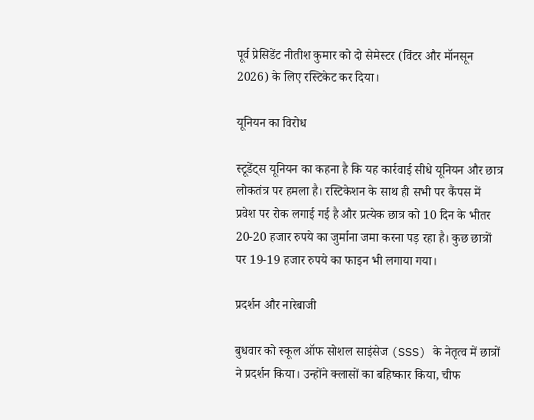पूर्व प्रेसिडेंट नीतीश कुमार को दो सेमेस्टर (विंटर और मॉनसून 2026) के लिए रस्टिकेट कर दिया।

यूनियन का विरोध

स्टूडेंट्स यूनियन का कहना है कि यह कार्रवाई सीधे यूनियन और छात्र लोकतंत्र पर हमला है। रस्टिकेशन के साथ ही सभी पर कैंपस में प्रवेश पर रोक लगाई गई है और प्रत्येक छात्र को 10 दिन के भीतर 20-20 हजार रुपये का जुर्माना जमा करना पड़ रहा है। कुछ छात्रों पर 19-19 हजार रुपये का फाइन भी लगाया गया।

प्रदर्शन और नारेबाजी

बुधवार को स्कूल ऑफ सोशल साइंसेज (SSS) के नेतृत्व में छात्रों ने प्रदर्शन किया। उन्होंने क्लासों का बहिष्कार किया, चीफ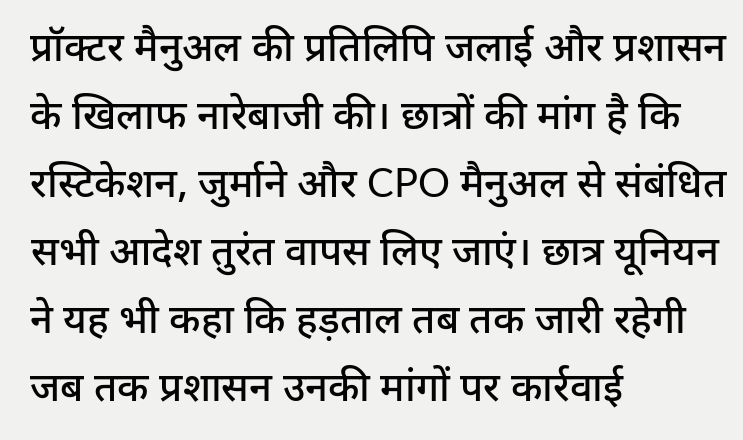प्रॉक्टर मैनुअल की प्रतिलिपि जलाई और प्रशासन के खिलाफ नारेबाजी की। छात्रों की मांग है कि रस्टिकेशन, जुर्माने और CPO मैनुअल से संबंधित सभी आदेश तुरंत वापस लिए जाएं। छात्र यूनियन ने यह भी कहा कि हड़ताल तब तक जारी रहेगी जब तक प्रशासन उनकी मांगों पर कार्रवाई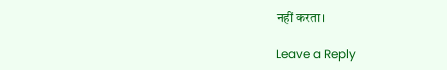नहीं करता।

Leave a Reply